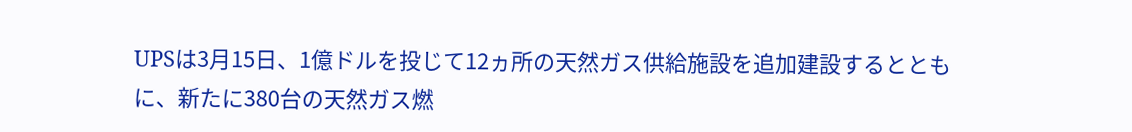UPSは3月15日、1億ドルを投じて12ヵ所の天然ガス供給施設を追加建設するとともに、新たに380台の天然ガス燃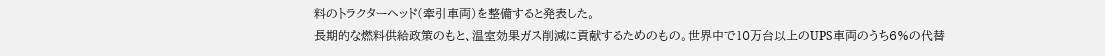料のトラクターヘッド(牽引車両)を整備すると発表した。
長期的な燃料供給政策のもと、温室効果ガス削減に貢献するためのもの。世界中で10万台以上のUPS車両のうち6%の代替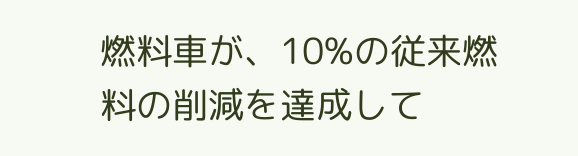燃料車が、10%の従来燃料の削減を達成して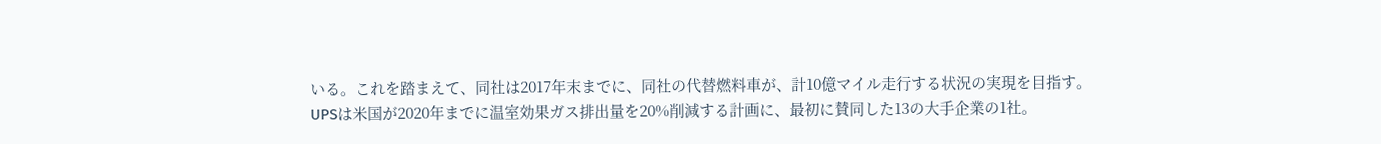いる。これを踏まえて、同社は2017年末までに、同社の代替燃料車が、計10億マイル走行する状況の実現を目指す。
UPSは米国が2020年までに温室効果ガス排出量を20%削減する計画に、最初に賛同した13の大手企業の1社。